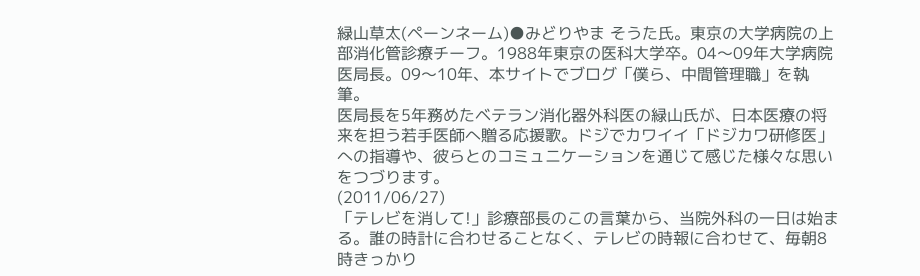緑山草太(ペーンネーム)●みどりやま そうた氏。東京の大学病院の上部消化管診療チーフ。1988年東京の医科大学卒。04〜09年大学病院医局長。09〜10年、本サイトでブログ「僕ら、中間管理職」を執筆。
医局長を5年務めたベテラン消化器外科医の緑山氏が、日本医療の将来を担う若手医師へ贈る応援歌。ドジでカワイイ「ドジカワ研修医」への指導や、彼らとのコミュニケーションを通じて感じた様々な思いをつづります。
(2011/06/27)
「テレビを消して!」診療部長のこの言葉から、当院外科の一日は始まる。誰の時計に合わせることなく、テレビの時報に合わせて、毎朝8時きっかり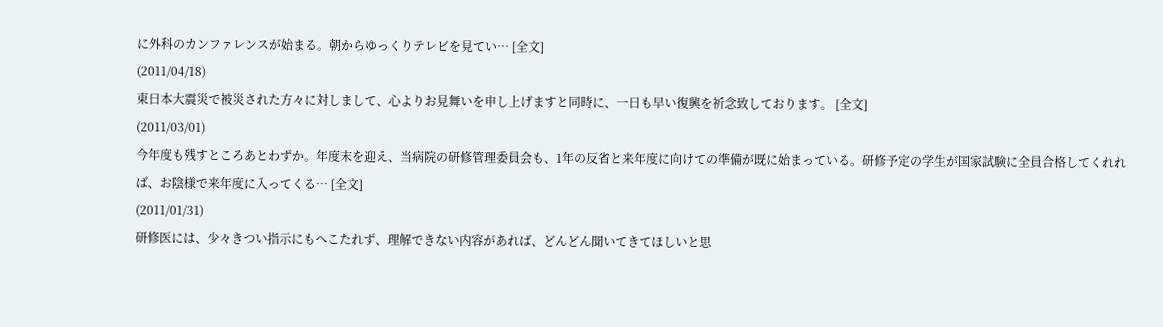に外科のカンファレンスが始まる。朝からゆっくりテレビを見てい… [全文]
(2011/04/18)
東日本大震災で被災された方々に対しまして、心よりお見舞いを申し上げますと同時に、一日も早い復興を祈念致しております。 [全文]
(2011/03/01)
今年度も残すところあとわずか。年度末を迎え、当病院の研修管理委員会も、1年の反省と来年度に向けての準備が既に始まっている。研修予定の学生が国家試験に全員合格してくれれば、お陰様で来年度に入ってくる… [全文]
(2011/01/31)
研修医には、少々きつい指示にもへこたれず、理解できない内容があれば、どんどん聞いてきてほしいと思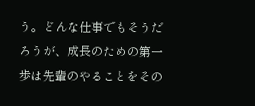う。どんな仕事でもそうだろうが、成長のための第一歩は先輩のやることをその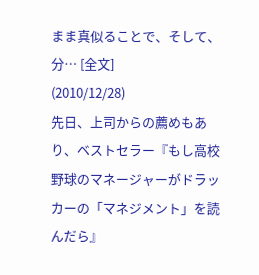まま真似ることで、そして、分… [全文]
(2010/12/28)
先日、上司からの薦めもあり、ベストセラー『もし高校野球のマネージャーがドラッカーの「マネジメント」を読んだら』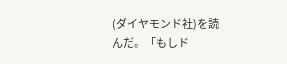(ダイヤモンド社)を読んだ。「もしド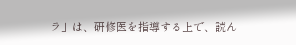ラ」は、研修医を指導する上で、読ん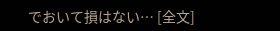でおいて損はない… [全文]